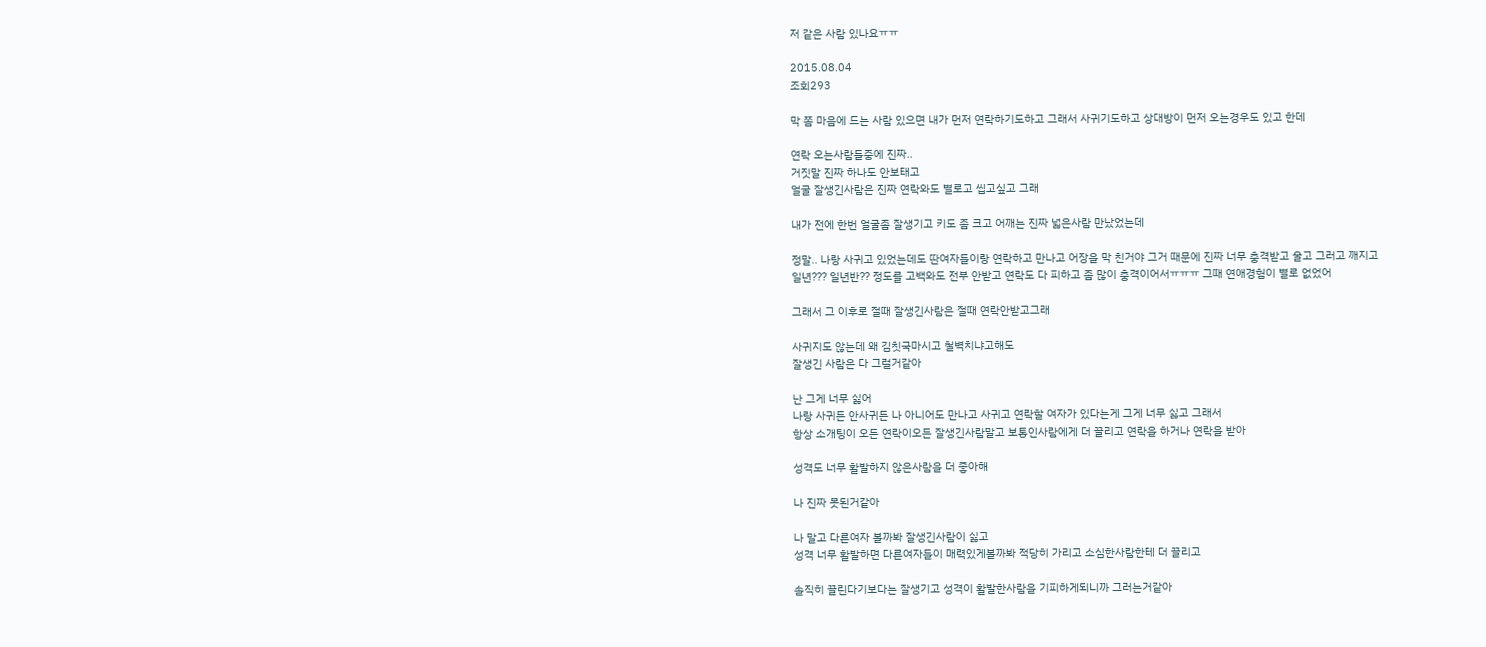저 같은 사람 있나요ㅠㅠ

2015.08.04
조회293

막 쫌 마음에 드는 사람 있으면 내가 먼저 연락하기도하고 그래서 사귀기도하고 상대방이 먼저 오는경우도 있고 한데

연락 오는사람들중에 진짜..
거짓말 진짜 하나도 안보태고
얼굴 잘생긴사람은 진짜 연락와도 별로고 씹고싶고 그래

내가 전에 한번 얼굴좀 잘생기고 키도 좀 크고 어깨는 진짜 넓은사람 만났었는데

정말.. 나랑 사귀고 있었는데도 딴여자들이랑 연락하고 만나고 어장을 막 친거야 그거 때문에 진짜 너무 충격받고 울고 그러고 깨지고 일년??? 일년반?? 정도를 고백와도 전부 안받고 연락도 다 피하고 좀 많이 충격이어서ㅠㅠㅠ 그때 연애경험이 별로 없었어

그래서 그 이후로 절때 잘생긴사람은 절때 연락안받고그래

사귀지도 않는데 왜 김칫국마시고 철벽치냐고해도
잘생긴 사람은 다 그럴거같아

난 그게 너무 싫어
나랑 사귀든 안사귀든 나 아니어도 만나고 사귀고 연락할 여자가 있다는게 그게 너무 싫고 그래서
항상 소개팅이 오든 연락이오든 잘생긴사람말고 보통인사람에게 더 끌리고 연락을 하거나 연락을 받아

성격도 너무 활발하지 않은사람을 더 좋아해

나 진짜 못된거같아

나 말고 다른여자 볼까봐 잘생긴사람이 싫고
성격 너무 활발하면 다른여자들이 매력있게볼까봐 적당히 가리고 소심한사람한테 더 끌리고

솔직히 끌린다기보다는 잘생기고 성격이 활발한사람을 기피하게되니까 그러는거같아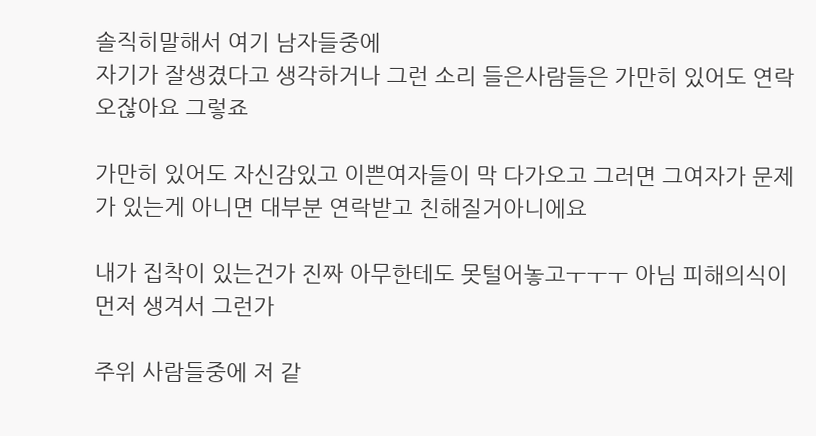솔직히말해서 여기 남자들중에
자기가 잘생겼다고 생각하거나 그런 소리 들은사람들은 가만히 있어도 연락 오잖아요 그렇죠

가만히 있어도 자신감있고 이쁜여자들이 막 다가오고 그러면 그여자가 문제가 있는게 아니면 대부분 연락받고 친해질거아니에요

내가 집착이 있는건가 진짜 아무한테도 못털어놓고ㅜㅜㅜ 아님 피해의식이 먼저 생겨서 그런가

주위 사람들중에 저 같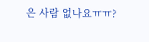은 사람 없나요ㅠㅠ?